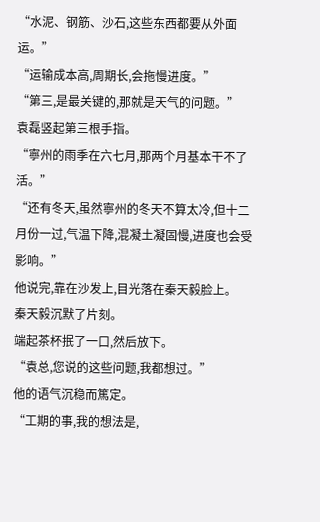“水泥、钢筋、沙石,这些东西都要从外面运。”
“运输成本高,周期长,会拖慢进度。”
“第三,是最关键的,那就是天气的问题。”
袁磊竖起第三根手指。
“寧州的雨季在六七月,那两个月基本干不了活。”
“还有冬天,虽然寧州的冬天不算太冷,但十二月份一过,气温下降,混凝土凝固慢,进度也会受影响。”
他说完,靠在沙发上,目光落在秦天毅脸上。
秦天毅沉默了片刻。
端起茶杯抿了一口,然后放下。
“袁总,您说的这些问题,我都想过。”
他的语气沉稳而篤定。
“工期的事,我的想法是,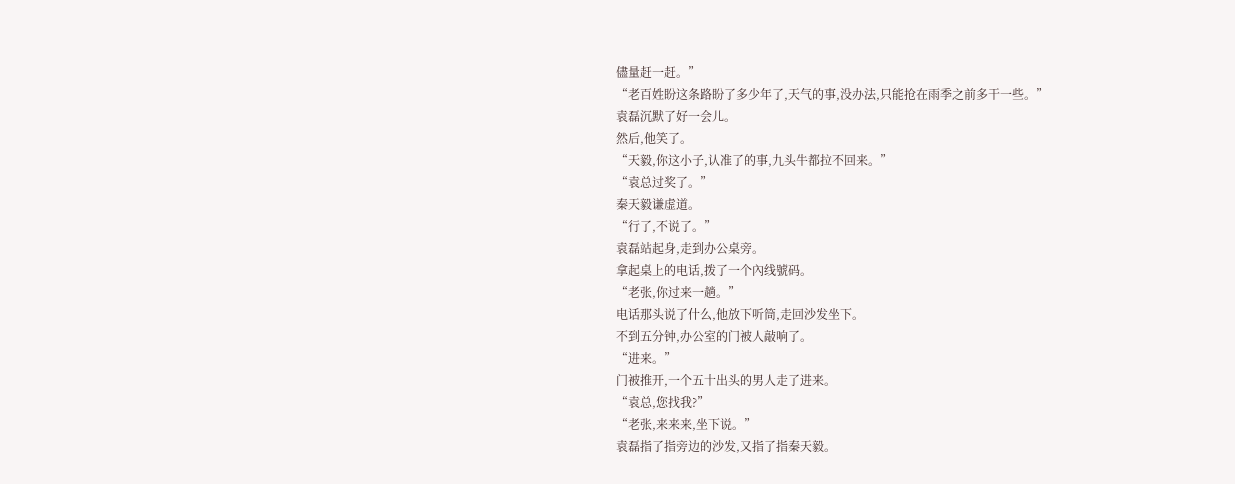儘量赶一赶。”
“老百姓盼这条路盼了多少年了,天气的事,没办法,只能抢在雨季之前多干一些。”
袁磊沉默了好一会儿。
然后,他笑了。
“天毅,你这小子,认准了的事,九头牛都拉不回来。”
“袁总过奖了。”
秦天毅谦虚道。
“行了,不说了。”
袁磊站起身,走到办公桌旁。
拿起桌上的电话,拨了一个內线號码。
“老张,你过来一趟。”
电话那头说了什么,他放下听筒,走回沙发坐下。
不到五分钟,办公室的门被人敲响了。
“进来。”
门被推开,一个五十出头的男人走了进来。
“袁总,您找我?”
“老张,来来来,坐下说。”
袁磊指了指旁边的沙发,又指了指秦天毅。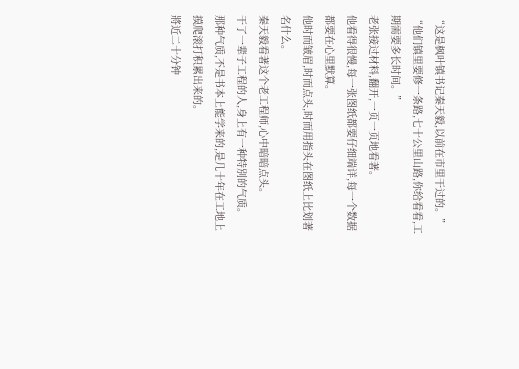“这是枫叶镇书记秦天毅,以前在市里干过的。”
“他们镇里要修一条路,七十公里山路,你给看看,工期需要多长时间。”
老张接过材料,翻开,一页一页地看著。
他看得很慢,每一张图纸都要仔细端详,每一个数据都要在心里默算。
他时而皱眉,时而点头,时而用指头在图纸上比划著名什么。
秦天毅看著这个老工程师,心中暗暗点头。
干了一辈子工程的人,身上有一种特別的气质。
那种气质,不是书本上能学来的,是几十年在工地上摸爬滚打积累出来的。
將近二十分钟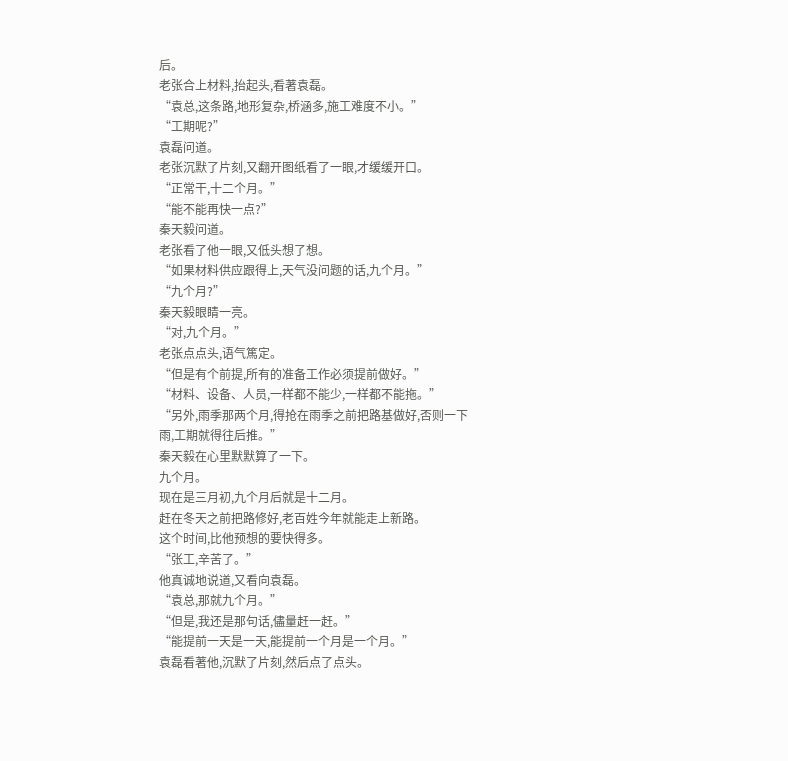后。
老张合上材料,抬起头,看著袁磊。
“袁总,这条路,地形复杂,桥涵多,施工难度不小。”
“工期呢?”
袁磊问道。
老张沉默了片刻,又翻开图纸看了一眼,才缓缓开口。
“正常干,十二个月。”
“能不能再快一点?”
秦天毅问道。
老张看了他一眼,又低头想了想。
“如果材料供应跟得上,天气没问题的话,九个月。”
“九个月?”
秦天毅眼睛一亮。
“对,九个月。”
老张点点头,语气篤定。
“但是有个前提,所有的准备工作必须提前做好。”
“材料、设备、人员,一样都不能少,一样都不能拖。”
“另外,雨季那两个月,得抢在雨季之前把路基做好,否则一下雨,工期就得往后推。”
秦天毅在心里默默算了一下。
九个月。
现在是三月初,九个月后就是十二月。
赶在冬天之前把路修好,老百姓今年就能走上新路。
这个时间,比他预想的要快得多。
“张工,辛苦了。”
他真诚地说道,又看向袁磊。
“袁总,那就九个月。”
“但是,我还是那句话,儘量赶一赶。”
“能提前一天是一天,能提前一个月是一个月。”
袁磊看著他,沉默了片刻,然后点了点头。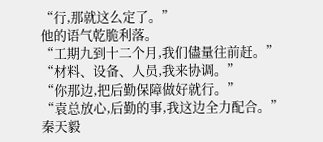“行,那就这么定了。”
他的语气乾脆利落。
“工期九到十二个月,我们儘量往前赶。”
“材料、设备、人员,我来协调。”
“你那边,把后勤保障做好就行。”
“袁总放心,后勤的事,我这边全力配合。”
秦天毅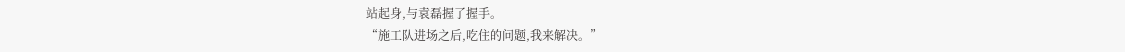站起身,与袁磊握了握手。
“施工队进场之后,吃住的问题,我来解决。”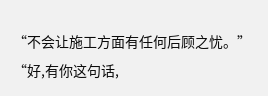“不会让施工方面有任何后顾之忧。”
“好,有你这句话,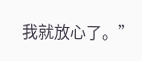我就放心了。”